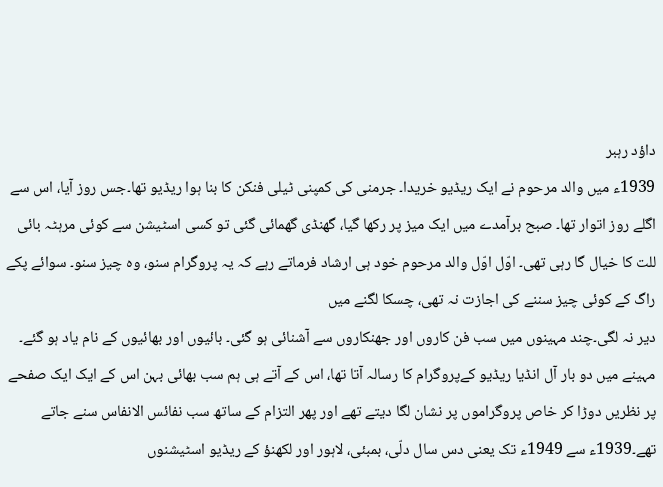داؤد رہبر
1939ء میں والد مرحوم نے ایک ریڈیو خریدا۔ جرمنی کی کمپنی ٹیلی فنکن کا بنا ہوا ریڈیو تھا۔جس روز آیا، اس سے اگلے روز اتوار تھا۔ صبح برآمدے میں ایک میز پر رکھا گیا، گھنڈی گھمائی گئی تو کسی اسٹیشن سے کوئی مرہٹہ بائی للت کا خیال گا رہی تھی۔ اوّل اوّل والد مرحوم خود ہی ارشاد فرماتے رہے کہ یہ پروگرام سنو، وہ چیز سنو۔ سوائے پکے راگ کے کوئی چیز سننے کی اجازت نہ تھی، چسکا لگنے میں
دیر نہ لگی۔چند مہینوں میں سب فن کاروں اور جھنکاروں سے آشنائی ہو گئی۔ بائیوں اور بھائیوں کے نام یاد ہو گئے۔ مہینے میں دو بار آل انڈیا ریڈیو کےپروگرام کا رسالہ آتا تھا، اس کے آتے ہی ہم سب بھائی بہن اس کے ایک ایک صفحے پر نظریں دوڑا کر خاص پروگراموں پر نشان لگا دیتے تھے اور پھر التزام کے ساتھ سب نفائس الانفاس سنے جاتے تھے۔1939ء سے 1949ء تک یعنی دس سال دلّی، بمبئی، لاہور اور لکھنؤ کے ریڈیو اسٹیشنوں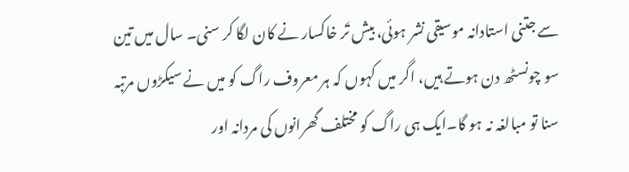سے جتنی استادانہ موسیقی نشر ہوئی، بیش تَر خاکسار نے کان لگا کر سنی۔ سال میں تین سو چونسٹھ دن ہوتے ہیں، اگر میں کہوں کہ ہر معروف راگ کو میں نے سیکڑوں مرتبہ سنا تو مبالغہ نہ ہو گا۔ایک ہی راگ کو مختلف گھرانوں کی مردانہ اور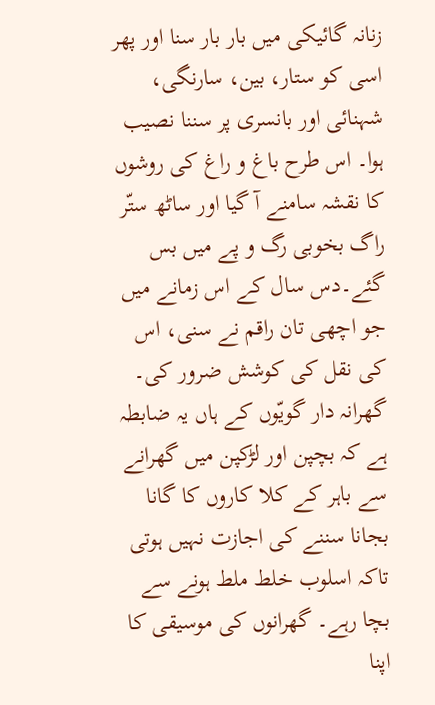زنانہ گائیکی میں بار بار سنا اور پھر اسی کو ستار، بین، سارنگی، شہنائی اور بانسری پر سننا نصیب ہوا۔ اس طرح باغ و راغ کی روشوں کا نقشہ سامنے آ گیا اور ساٹھ ستّر راگ بخوبی رگ و پے میں بس گئے۔دس سال کے اس زمانے میں جو اچھی تان راقم نے سنی، اس کی نقل کی کوشش ضرور کی۔ گھرانہ دار گویّوں کے ہاں یہ ضابطہ ہے کہ بچپن اور لڑکپن میں گھرانے سے باہر کے کلا کاروں کا گانا بجانا سننے کی اجازت نہیں ہوتی تاکہ اسلوب خلط ملط ہونے سے بچا رہے۔ گھرانوں کی موسیقی کا اپنا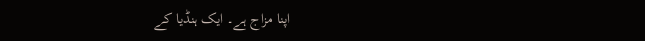اپنا مزاج ہے۔ ایک ہنڈیا کے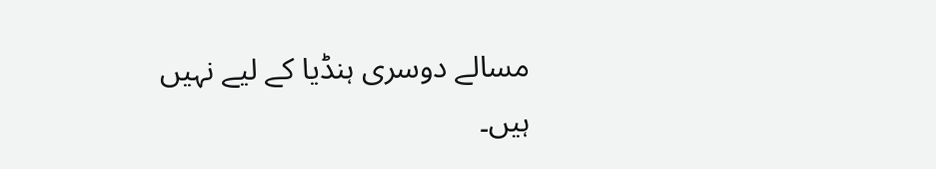مسالے دوسری ہنڈیا کے لیے نہیں ہیں۔